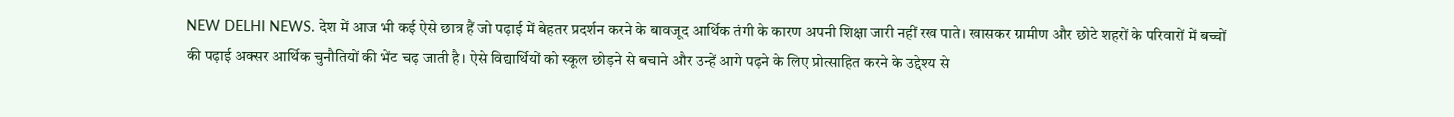NEW DELHI NEWS. देश में आज भी कई ऐसे छात्र हैं जो पढ़ाई में बेहतर प्रदर्शन करने के बावजूद आर्थिक तंगी के कारण अपनी शिक्षा जारी नहीं रख पाते। खासकर ग्रामीण और छोटे शहरों के परिवारों में बच्चों की पढ़ाई अक्सर आर्थिक चुनौतियों की भेंट चढ़ जाती है। ऐसे विद्यार्थियों को स्कूल छोड़ने से बचाने और उन्हें आगे पढ़ने के लिए प्रोत्साहित करने के उद्देश्य से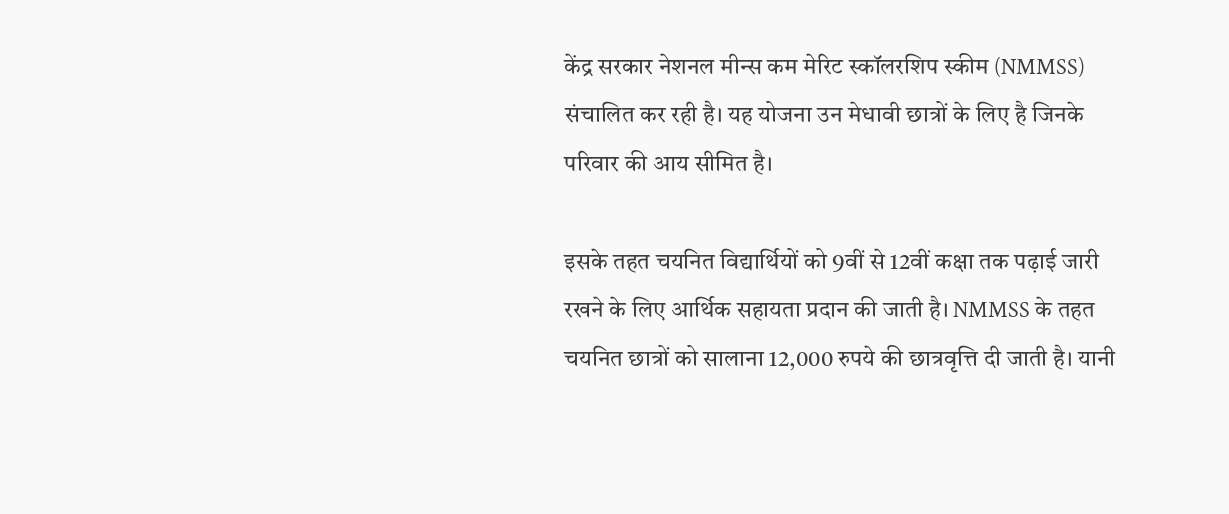केंद्र सरकार नेशनल मीन्स कम मेरिट स्कॉलरशिप स्कीम (NMMSS) संचालित कर रही है। यह योजना उन मेधावी छात्रों के लिए है जिनके परिवार की आय सीमित है।

इसके तहत चयनित विद्यार्थियों को 9वीं से 12वीं कक्षा तक पढ़ाई जारी रखने के लिए आर्थिक सहायता प्रदान की जाती है। NMMSS के तहत चयनित छात्रों को सालाना 12,000 रुपये की छात्रवृत्ति दी जाती है। यानी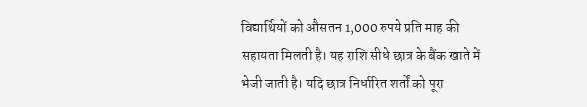विद्यार्थियों को औसतन 1,000 रुपये प्रति माह की सहायता मिलती है। यह राशि सीधे छात्र के बैंक खाते में भेजी जाती है। यदि छात्र निर्धारित शर्तों को पूरा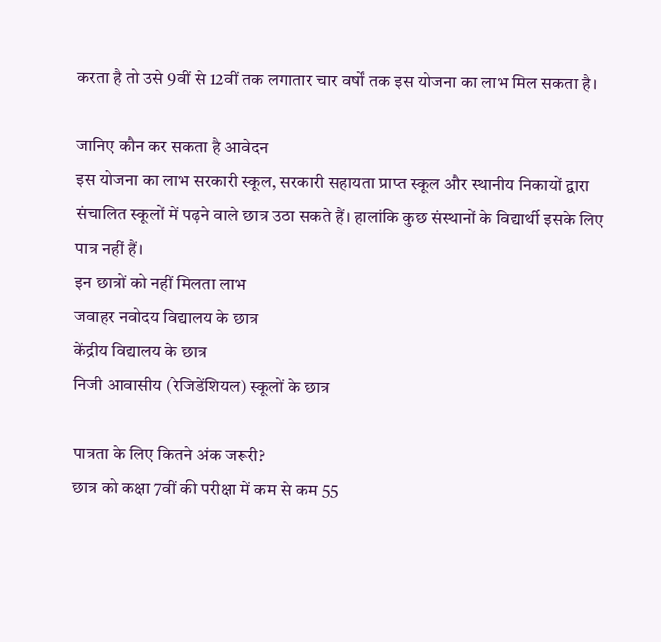करता है तो उसे 9वीं से 12वीं तक लगातार चार वर्षों तक इस योजना का लाभ मिल सकता है।

जानिए कौन कर सकता है आवेदन
इस योजना का लाभ सरकारी स्कूल, सरकारी सहायता प्राप्त स्कूल और स्थानीय निकायों द्वारा संचालित स्कूलों में पढ़ने वाले छात्र उठा सकते हैं। हालांकि कुछ संस्थानों के विद्यार्थी इसके लिए पात्र नहीं हैं।
इन छात्रों को नहीं मिलता लाभ
जवाहर नवोदय विद्यालय के छात्र
केंद्रीय विद्यालय के छात्र
निजी आवासीय (रेजिडेंशियल) स्कूलों के छात्र

पात्रता के लिए कितने अंक जरूरी?
छात्र को कक्षा 7वीं की परीक्षा में कम से कम 55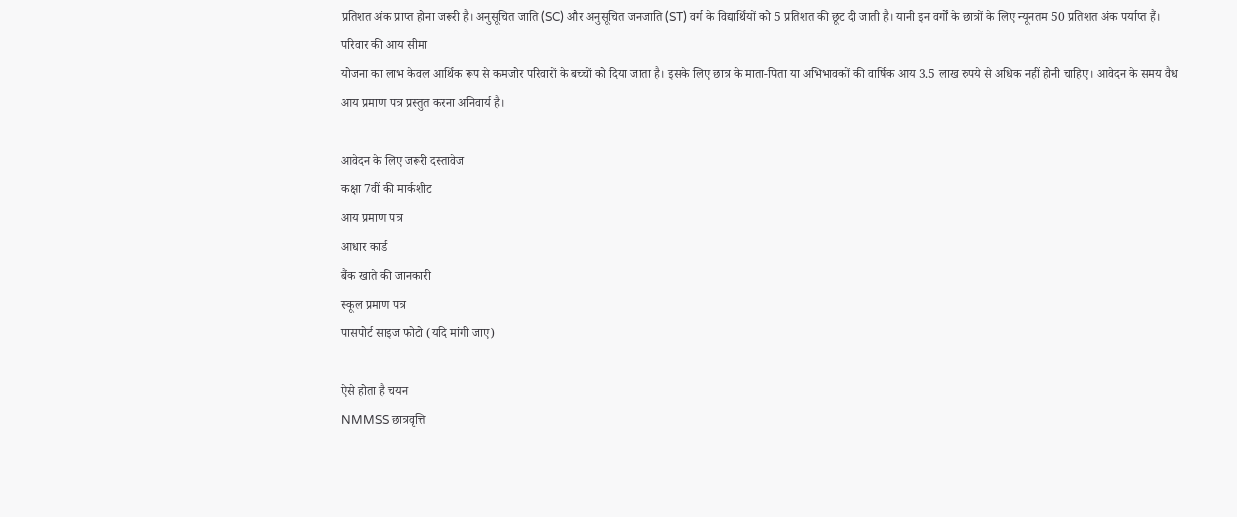प्रतिशत अंक प्राप्त होना जरूरी है। अनुसूचित जाति (SC) और अनुसूचित जनजाति (ST) वर्ग के विद्यार्थियों को 5 प्रतिशत की छूट दी जाती है। यानी इन वर्गों के छात्रों के लिए न्यूनतम 50 प्रतिशत अंक पर्याप्त हैं।
परिवार की आय सीमा
योजना का लाभ केवल आर्थिक रूप से कमजोर परिवारों के बच्चों को दिया जाता है। इसके लिए छात्र के माता-पिता या अभिभावकों की वार्षिक आय 3.5 लाख रुपये से अधिक नहीं होनी चाहिए। आवेदन के समय वैध आय प्रमाण पत्र प्रस्तुत करना अनिवार्य है।

आवेदन के लिए जरूरी दस्तावेज
कक्षा 7वीं की मार्कशीट
आय प्रमाण पत्र
आधार कार्ड
बैंक खाते की जानकारी
स्कूल प्रमाण पत्र
पासपोर्ट साइज फोटो (यदि मांगी जाए)

ऐसे होता है चयन
NMMSS छात्रवृत्ति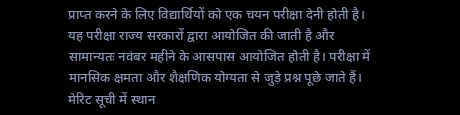प्राप्त करने के लिए विद्यार्थियों को एक चयन परीक्षा देनी होती है। यह परीक्षा राज्य सरकारों द्वारा आयोजित की जाती है और सामान्यतः नवंबर महीने के आसपास आयोजित होती है। परीक्षा में मानसिक क्षमता और शैक्षणिक योग्यता से जुड़े प्रश्न पूछे जाते हैं। मेरिट सूची में स्थान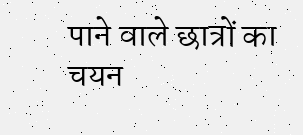पाने वाले छात्रों का चयन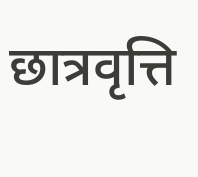छात्रवृत्ति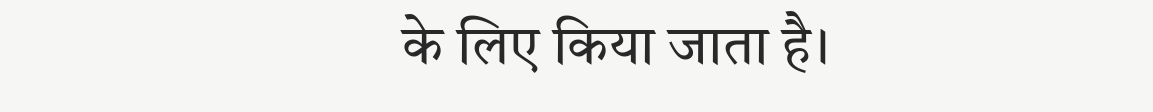के लिए किया जाता है।